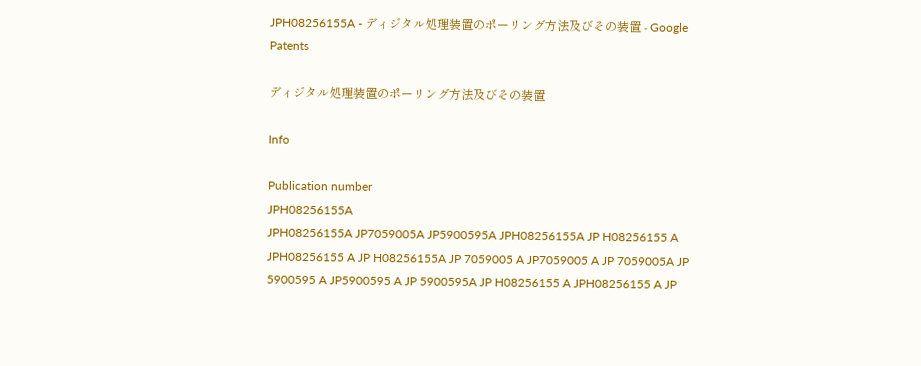JPH08256155A - ディジタル処理装置のポーリング方法及びその装置 - Google Patents

ディジタル処理装置のポーリング方法及びその装置

Info

Publication number
JPH08256155A
JPH08256155A JP7059005A JP5900595A JPH08256155A JP H08256155 A JPH08256155 A JP H08256155A JP 7059005 A JP7059005 A JP 7059005A JP 5900595 A JP5900595 A JP 5900595A JP H08256155 A JPH08256155 A JP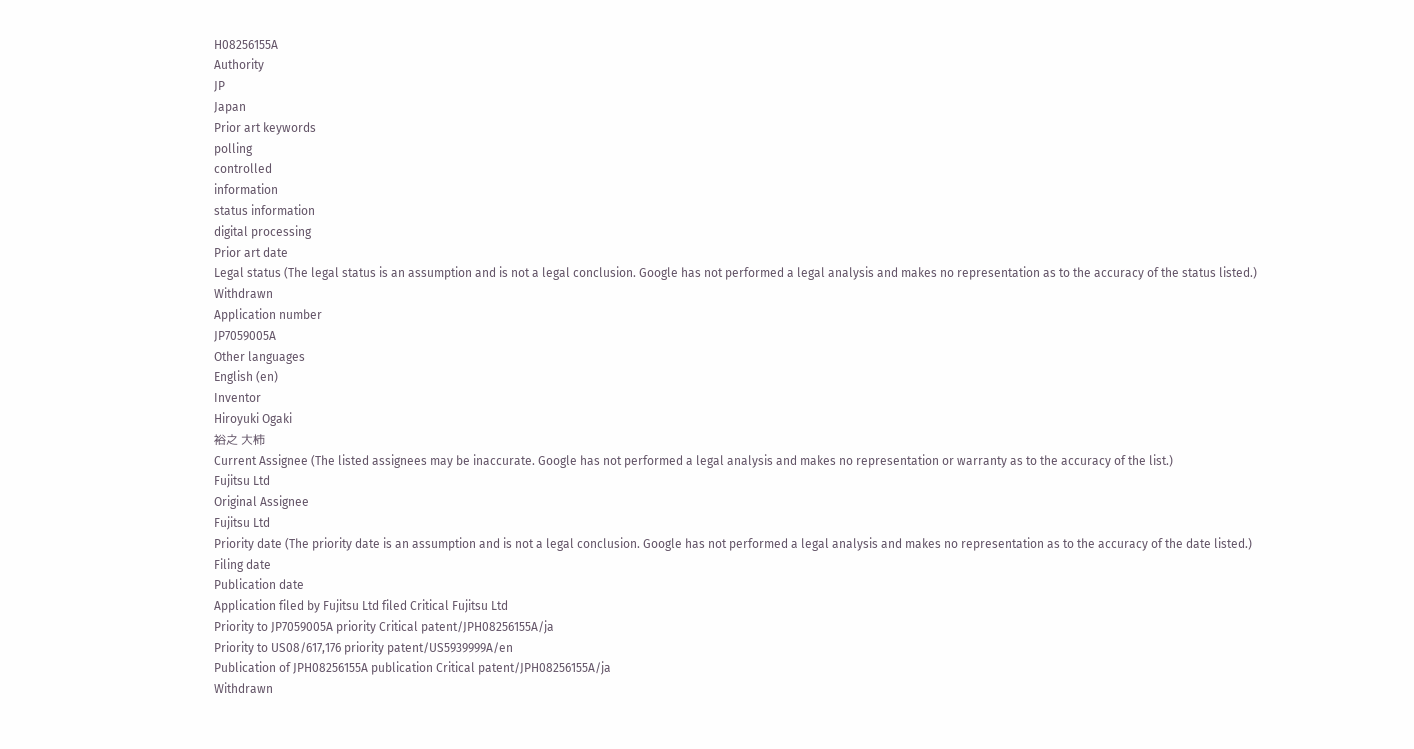H08256155A
Authority
JP
Japan
Prior art keywords
polling
controlled
information
status information
digital processing
Prior art date
Legal status (The legal status is an assumption and is not a legal conclusion. Google has not performed a legal analysis and makes no representation as to the accuracy of the status listed.)
Withdrawn
Application number
JP7059005A
Other languages
English (en)
Inventor
Hiroyuki Ogaki
裕之 大柿
Current Assignee (The listed assignees may be inaccurate. Google has not performed a legal analysis and makes no representation or warranty as to the accuracy of the list.)
Fujitsu Ltd
Original Assignee
Fujitsu Ltd
Priority date (The priority date is an assumption and is not a legal conclusion. Google has not performed a legal analysis and makes no representation as to the accuracy of the date listed.)
Filing date
Publication date
Application filed by Fujitsu Ltd filed Critical Fujitsu Ltd
Priority to JP7059005A priority Critical patent/JPH08256155A/ja
Priority to US08/617,176 priority patent/US5939999A/en
Publication of JPH08256155A publication Critical patent/JPH08256155A/ja
Withdrawn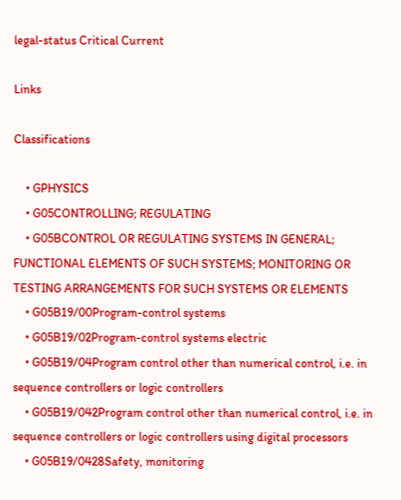legal-status Critical Current

Links

Classifications

    • GPHYSICS
    • G05CONTROLLING; REGULATING
    • G05BCONTROL OR REGULATING SYSTEMS IN GENERAL; FUNCTIONAL ELEMENTS OF SUCH SYSTEMS; MONITORING OR TESTING ARRANGEMENTS FOR SUCH SYSTEMS OR ELEMENTS
    • G05B19/00Program-control systems
    • G05B19/02Program-control systems electric
    • G05B19/04Program control other than numerical control, i.e. in sequence controllers or logic controllers
    • G05B19/042Program control other than numerical control, i.e. in sequence controllers or logic controllers using digital processors
    • G05B19/0428Safety, monitoring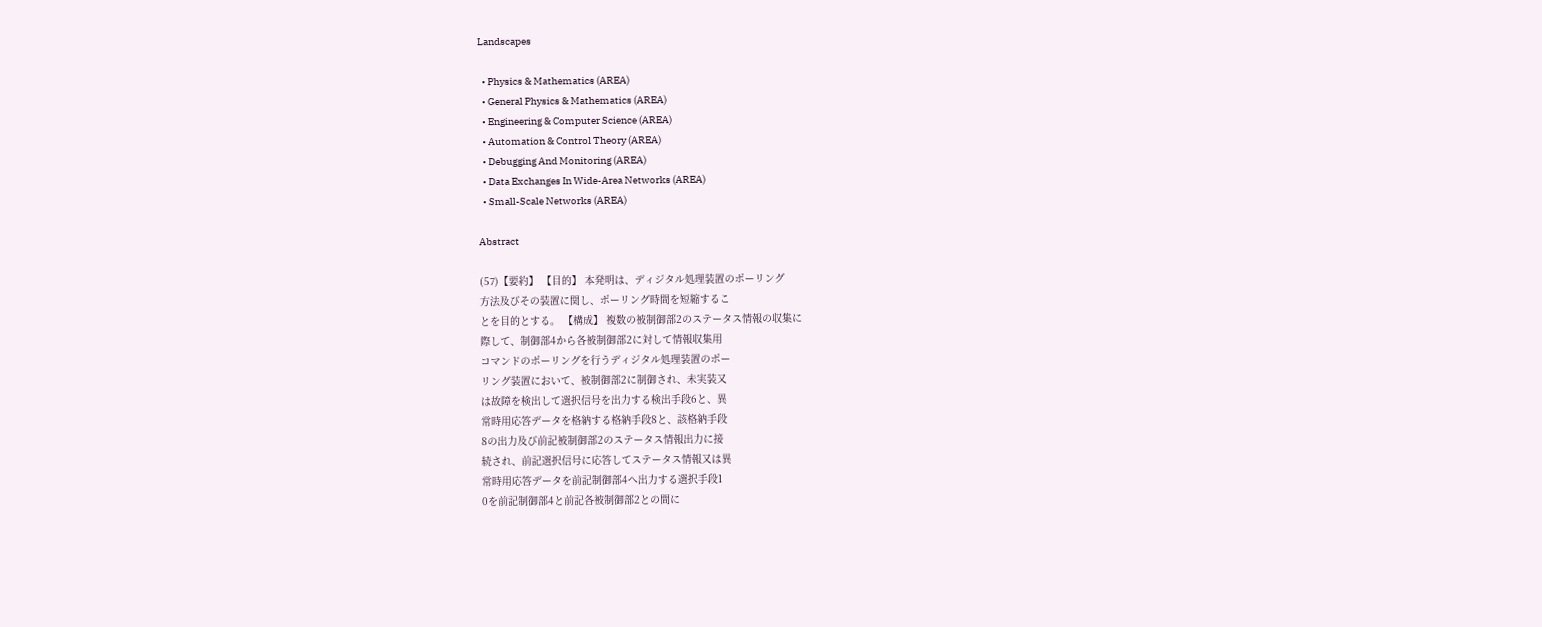Landscapes

  • Physics & Mathematics (AREA)
  • General Physics & Mathematics (AREA)
  • Engineering & Computer Science (AREA)
  • Automation & Control Theory (AREA)
  • Debugging And Monitoring (AREA)
  • Data Exchanges In Wide-Area Networks (AREA)
  • Small-Scale Networks (AREA)

Abstract

(57)【要約】 【目的】 本発明は、ディジタル処理装置のポーリング
方法及びその装置に関し、ポーリング時間を短縮するこ
とを目的とする。 【構成】 複数の被制御部2のステータス情報の収集に
際して、制御部4から各被制御部2に対して情報収集用
コマンドのポーリングを行うディジタル処理装置のポー
リング装置において、被制御部2に制御され、未実装又
は故障を検出して選択信号を出力する検出手段6と、異
常時用応答データを格納する格納手段8と、該格納手段
8の出力及び前記被制御部2のステータス情報出力に接
続され、前記選択信号に応答してステータス情報又は異
常時用応答データを前記制御部4へ出力する選択手段1
0を前記制御部4と前記各被制御部2との間に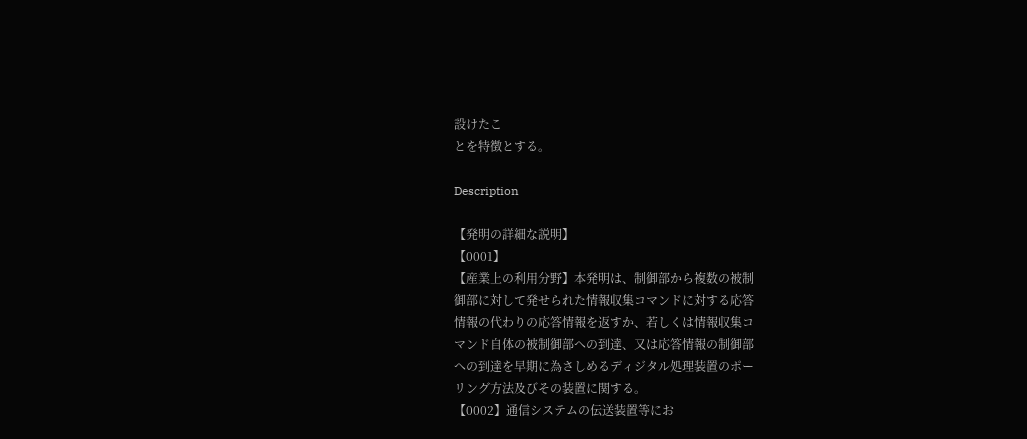設けたこ
とを特徴とする。

Description

【発明の詳細な説明】
【0001】
【産業上の利用分野】本発明は、制御部から複数の被制
御部に対して発せられた情報収集コマンドに対する応答
情報の代わりの応答情報を返すか、若しくは情報収集コ
マンド自体の被制御部への到達、又は応答情報の制御部
への到達を早期に為さしめるディジタル処理装置のポー
リング方法及びその装置に関する。
【0002】通信システムの伝送装置等にお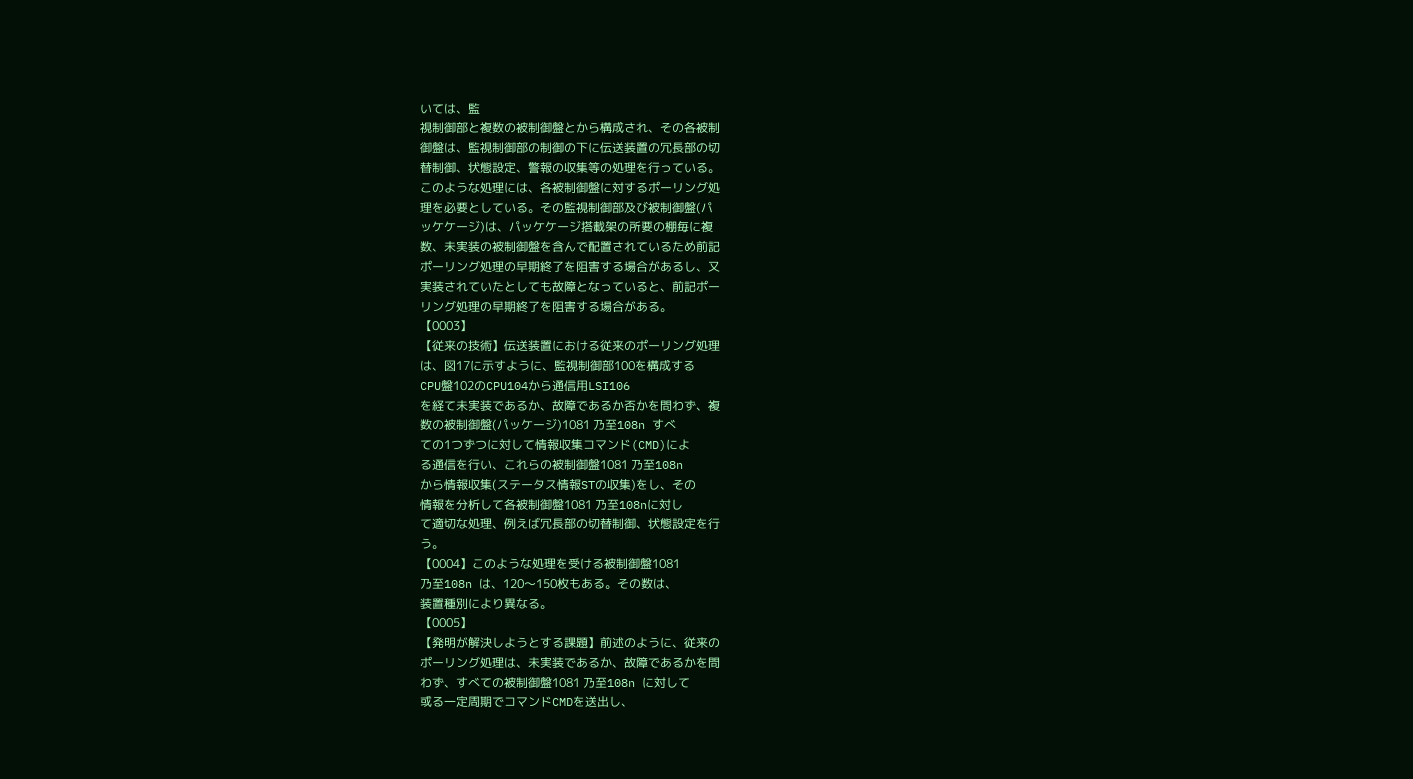いては、監
視制御部と複数の被制御盤とから構成され、その各被制
御盤は、監視制御部の制御の下に伝送装置の冗長部の切
替制御、状態設定、警報の収集等の処理を行っている。
このような処理には、各被制御盤に対するポーリング処
理を必要としている。その監視制御部及び被制御盤(パ
ッケケージ)は、パッケケージ搭載架の所要の棚毎に複
数、未実装の被制御盤を含んで配置されているため前記
ポーリング処理の早期終了を阻害する場合があるし、又
実装されていたとしても故障となっていると、前記ポー
リング処理の早期終了を阻害する場合がある。
【0003】
【従来の技術】伝送装置における従来のポーリング処理
は、図17に示すように、監視制御部100を構成する
CPU盤102のCPU104から通信用LSI106
を経て未実装であるか、故障であるか否かを問わず、複
数の被制御盤(パッケージ)1081 乃至108n すべ
ての1つずつに対して情報収集コマンド(CMD)によ
る通信を行い、これらの被制御盤1081 乃至108n
から情報収集(ステータス情報STの収集)をし、その
情報を分析して各被制御盤1081 乃至108nに対し
て適切な処理、例えば冗長部の切替制御、状態設定を行
う。
【0004】このような処理を受ける被制御盤1081
乃至108n は、120〜150枚もある。その数は、
装置種別により異なる。
【0005】
【発明が解決しようとする課題】前述のように、従来の
ポーリング処理は、未実装であるか、故障であるかを問
わず、すべての被制御盤1081 乃至108n に対して
或る一定周期でコマンドCMDを送出し、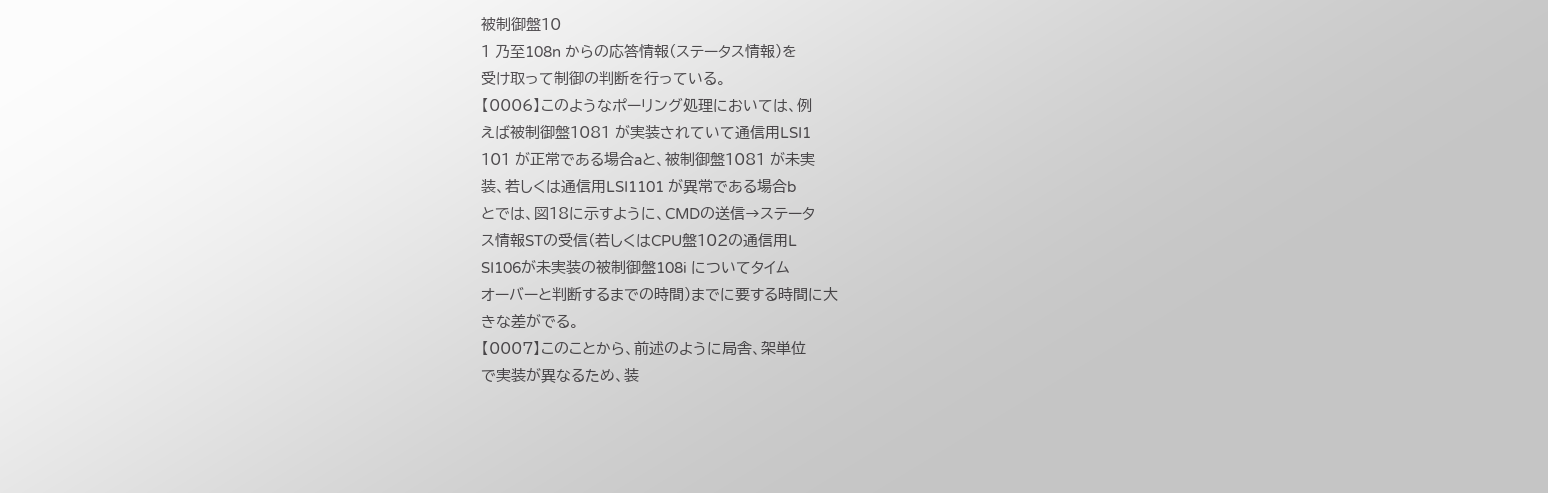被制御盤10
1 乃至108n からの応答情報(ステータス情報)を
受け取って制御の判断を行っている。
【0006】このようなポーリング処理においては、例
えば被制御盤1081 が実装されていて通信用LSI1
101 が正常である場合aと、被制御盤1081 が未実
装、若しくは通信用LSI1101 が異常である場合b
とでは、図18に示すように、CMDの送信→ステータ
ス情報STの受信(若しくはCPU盤102の通信用L
SI106が未実装の被制御盤108i についてタイム
オーバーと判断するまでの時間)までに要する時間に大
きな差がでる。
【0007】このことから、前述のように局舎、架単位
で実装が異なるため、装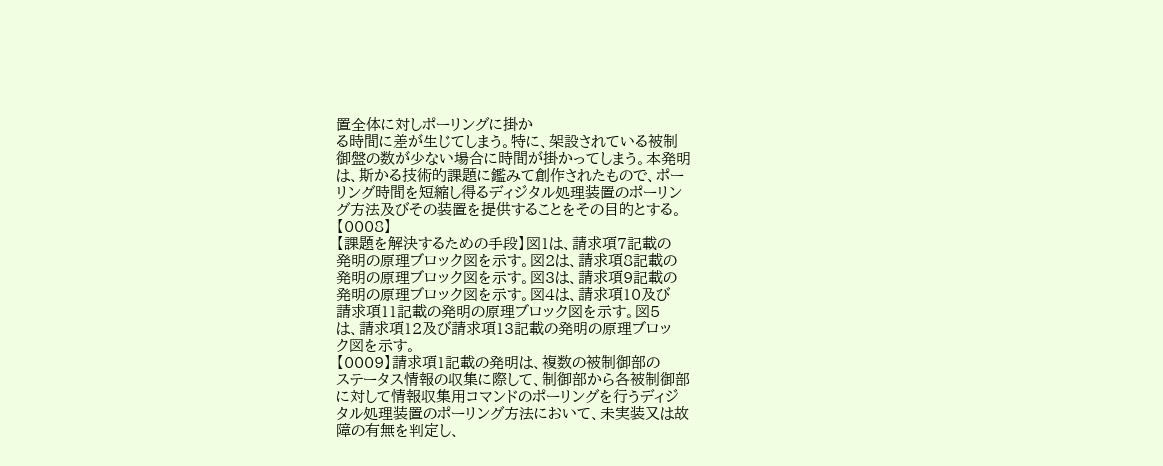置全体に対しポーリングに掛か
る時間に差が生じてしまう。特に、架設されている被制
御盤の数が少ない場合に時間が掛かってしまう。本発明
は、斯かる技術的課題に鑑みて創作されたもので、ポー
リング時間を短縮し得るディジタル処理装置のポーリン
グ方法及びその装置を提供することをその目的とする。
【0008】
【課題を解決するための手段】図1は、請求項7記載の
発明の原理ブロック図を示す。図2は、請求項8記載の
発明の原理ブロック図を示す。図3は、請求項9記載の
発明の原理ブロック図を示す。図4は、請求項10及び
請求項11記載の発明の原理ブロック図を示す。図5
は、請求項12及び請求項13記載の発明の原理ブロッ
ク図を示す。
【0009】請求項1記載の発明は、複数の被制御部の
ステータス情報の収集に際して、制御部から各被制御部
に対して情報収集用コマンドのポーリングを行うディジ
タル処理装置のポーリング方法において、未実装又は故
障の有無を判定し、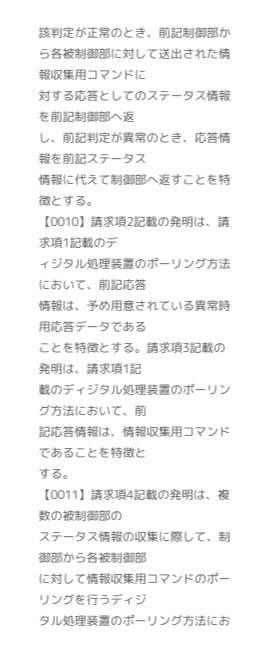該判定が正常のとき、前記制御部か
ら各被制御部に対して送出された情報収集用コマンドに
対する応答としてのステータス情報を前記制御部へ返
し、前記判定が異常のとき、応答情報を前記ステータス
情報に代えて制御部へ返すことを特徴とする。
【0010】請求項2記載の発明は、請求項1記載のデ
ィジタル処理装置のポーリング方法において、前記応答
情報は、予め用意されている異常時用応答データである
ことを特徴とする。請求項3記載の発明は、請求項1記
載のディジタル処理装置のポーリング方法において、前
記応答情報は、情報収集用コマンドであることを特徴と
する。
【0011】請求項4記載の発明は、複数の被制御部の
ステータス情報の収集に際して、制御部から各被制御部
に対して情報収集用コマンドのポーリングを行うディジ
タル処理装置のポーリング方法にお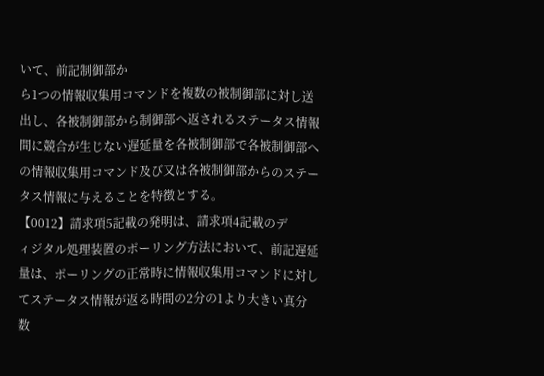いて、前記制御部か
ら1つの情報収集用コマンドを複数の被制御部に対し送
出し、各被制御部から制御部へ返されるステータス情報
間に競合が生じない遅延量を各被制御部で各被制御部へ
の情報収集用コマンド及び又は各被制御部からのステー
タス情報に与えることを特徴とする。
【0012】請求項5記載の発明は、請求項4記載のデ
ィジタル処理装置のポーリング方法において、前記遅延
量は、ポーリングの正常時に情報収集用コマンドに対し
てステータス情報が返る時間の2分の1より大きい真分
数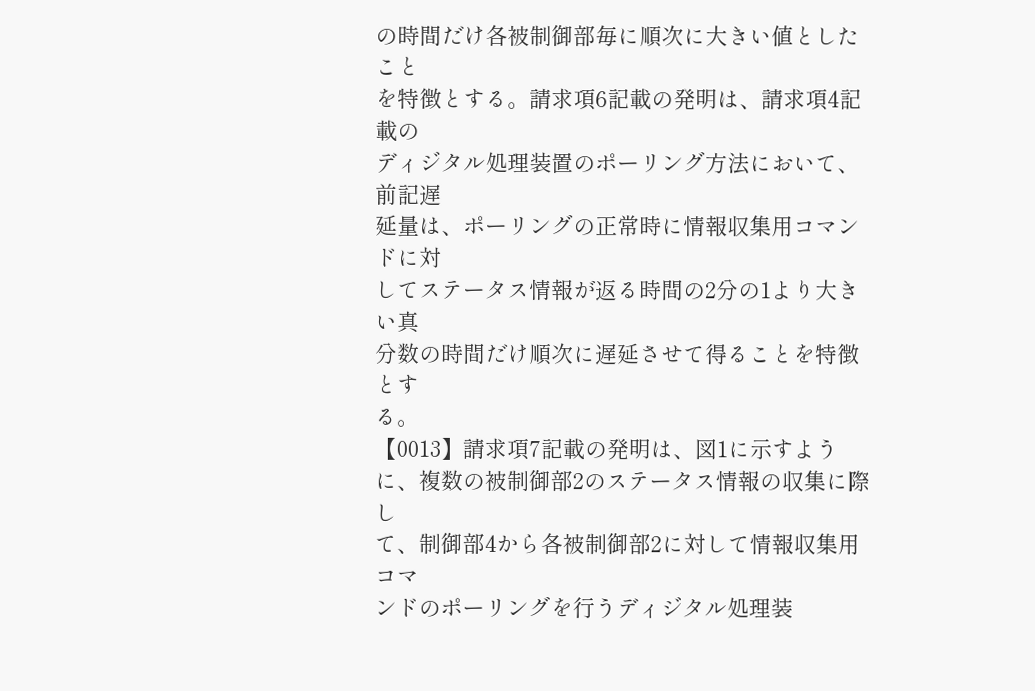の時間だけ各被制御部毎に順次に大きい値としたこと
を特徴とする。請求項6記載の発明は、請求項4記載の
ディジタル処理装置のポーリング方法において、前記遅
延量は、ポーリングの正常時に情報収集用コマンドに対
してステータス情報が返る時間の2分の1より大きい真
分数の時間だけ順次に遅延させて得ることを特徴とす
る。
【0013】請求項7記載の発明は、図1に示すよう
に、複数の被制御部2のステータス情報の収集に際し
て、制御部4から各被制御部2に対して情報収集用コマ
ンドのポーリングを行うディジタル処理装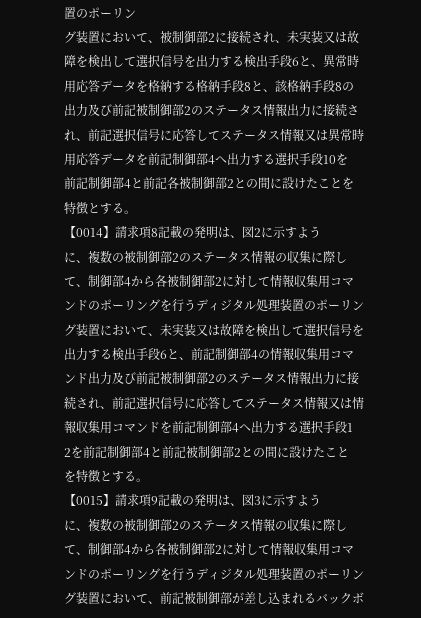置のポーリン
グ装置において、被制御部2に接続され、未実装又は故
障を検出して選択信号を出力する検出手段6と、異常時
用応答データを格納する格納手段8と、該格納手段8の
出力及び前記被制御部2のステータス情報出力に接続さ
れ、前記選択信号に応答してステータス情報又は異常時
用応答データを前記制御部4へ出力する選択手段10を
前記制御部4と前記各被制御部2との間に設けたことを
特徴とする。
【0014】請求項8記載の発明は、図2に示すよう
に、複数の被制御部2のステータス情報の収集に際し
て、制御部4から各被制御部2に対して情報収集用コマ
ンドのポーリングを行うディジタル処理装置のポーリン
グ装置において、未実装又は故障を検出して選択信号を
出力する検出手段6と、前記制御部4の情報収集用コマ
ンド出力及び前記被制御部2のステータス情報出力に接
続され、前記選択信号に応答してステータス情報又は情
報収集用コマンドを前記制御部4へ出力する選択手段1
2を前記制御部4と前記被制御部2との間に設けたこと
を特徴とする。
【0015】請求項9記載の発明は、図3に示すよう
に、複数の被制御部2のステータス情報の収集に際し
て、制御部4から各被制御部2に対して情報収集用コマ
ンドのポーリングを行うディジタル処理装置のポーリン
グ装置において、前記被制御部が差し込まれるバックボ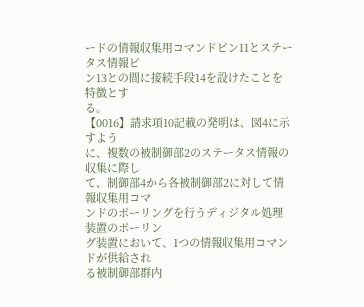ードの情報収集用コマンドピン11とステータス情報ピ
ン13との間に接続手段14を設けたことを特徴とす
る。
【0016】請求項10記載の発明は、図4に示すよう
に、複数の被制御部2のステータス情報の収集に際し
て、制御部4から各被制御部2に対して情報収集用コマ
ンドのポーリングを行うディジタル処理装置のポーリン
グ装置において、1つの情報収集用コマンドが供給され
る被制御部群内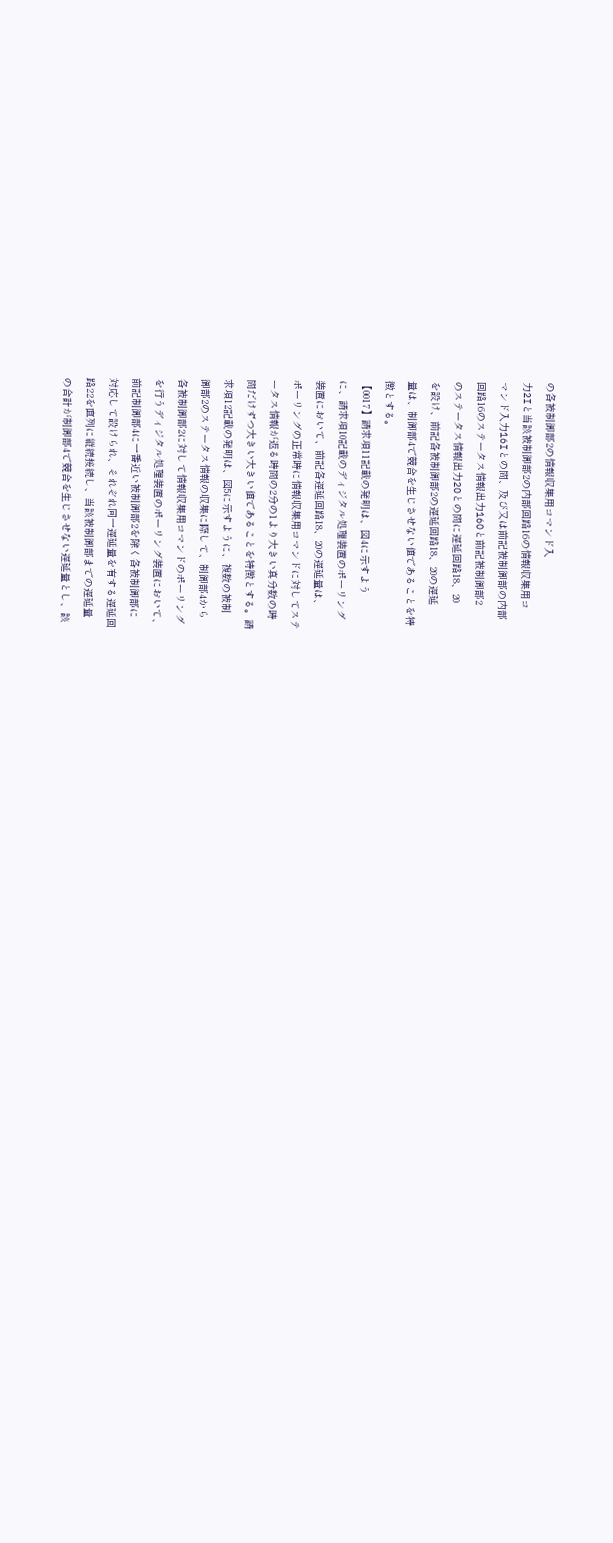の各被制御部2の情報収集用コマンド入
力2Iと当該被制御部2の内部回路16の情報収集用コ
マンド入力16Iとの間、及び又は前記被制御部の内部
回路16のステータス情報出力16Oと前記被制御部2
のステータス情報出力2Oとの間に遅延回路18、20
を設け、前記各被制御部2の遅延回路18、20の遅延
量は、制御部4で競合を生じさせない値であることを特
徴とする。
【0017】請求項11記載の発明は、図4に示すよう
に、請求項10記載のディジタル処理装置のポーリング
装置において、前記各遅延回路18、20の遅延量は、
ポーリングの正常時に情報収集用コマンドに対してステ
ータス情報が返る時間の2分の1より大きい真分数の時
間だけずつ大きい大きい値であることを特徴とする。請
求項12記載の発明は、図5に示すように、複数の被制
御部2のステータス情報の収集に際して、制御部4から
各被制御部2に対して情報収集用コマンドのポーリング
を行うディジタル処理装置のポーリング装置において、
前記制御部4に一番近い被制御部2を除く各被制御部に
対応して設けられ、それぞれ同一遅延量を有する遅延回
路22を直列に縦続接続し、当該被制御部までの遅延量
の合計が制御部4で競合を生じさせない遅延量とし、該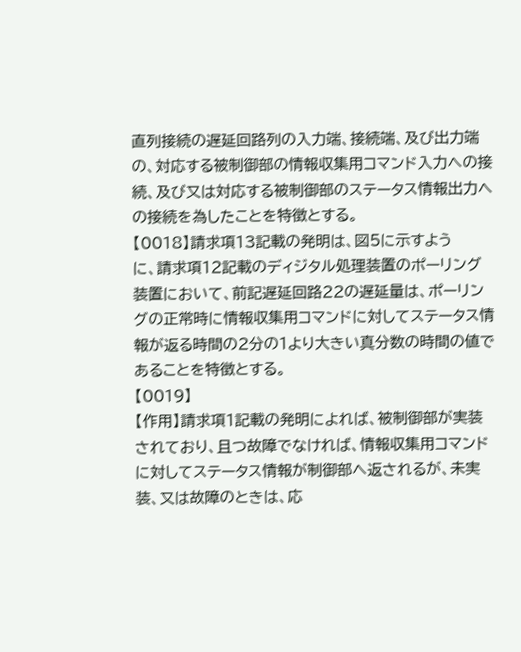直列接続の遅延回路列の入力端、接続端、及び出力端
の、対応する被制御部の情報収集用コマンド入力への接
続、及び又は対応する被制御部のステータス情報出力へ
の接続を為したことを特徴とする。
【0018】請求項13記載の発明は、図5に示すよう
に、請求項12記載のディジタル処理装置のポーリング
装置において、前記遅延回路22の遅延量は、ポーリン
グの正常時に情報収集用コマンドに対してステータス情
報が返る時間の2分の1より大きい真分数の時間の値で
あることを特徴とする。
【0019】
【作用】請求項1記載の発明によれば、被制御部が実装
されており、且つ故障でなければ、情報収集用コマンド
に対してステータス情報が制御部へ返されるが、未実
装、又は故障のときは、応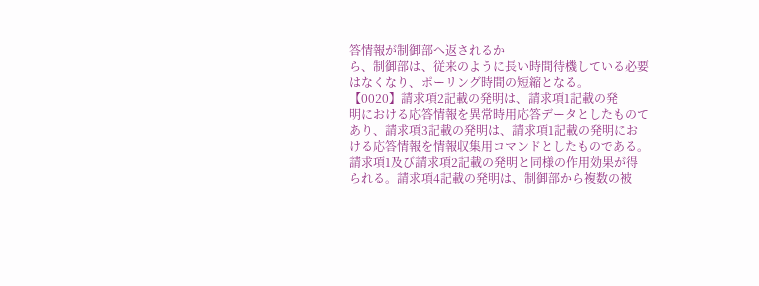答情報が制御部へ返されるか
ら、制御部は、従来のように長い時間待機している必要
はなくなり、ポーリング時間の短縮となる。
【0020】請求項2記載の発明は、請求項1記載の発
明における応答情報を異常時用応答データとしたものて
あり、請求項3記載の発明は、請求項1記載の発明にお
ける応答情報を情報収集用コマンドとしたものである。
請求項1及び請求項2記載の発明と同様の作用効果が得
られる。請求項4記載の発明は、制御部から複数の被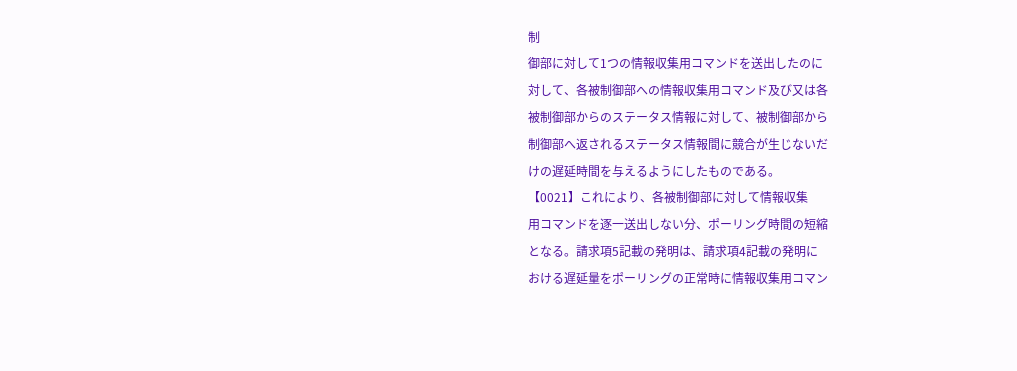制
御部に対して1つの情報収集用コマンドを送出したのに
対して、各被制御部への情報収集用コマンド及び又は各
被制御部からのステータス情報に対して、被制御部から
制御部へ返されるステータス情報間に競合が生じないだ
けの遅延時間を与えるようにしたものである。
【0021】これにより、各被制御部に対して情報収集
用コマンドを逐一送出しない分、ポーリング時間の短縮
となる。請求項5記載の発明は、請求項4記載の発明に
おける遅延量をポーリングの正常時に情報収集用コマン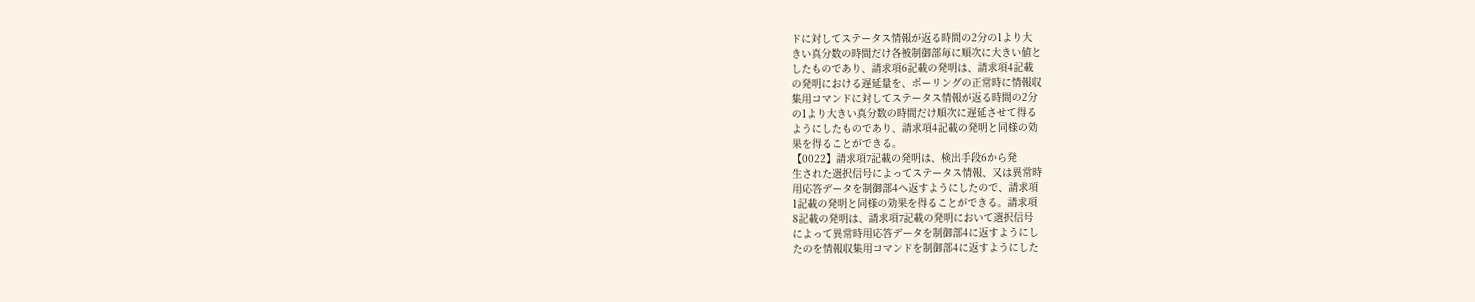ドに対してステータス情報が返る時間の2分の1より大
きい真分数の時間だけ各被制御部毎に順次に大きい値と
したものであり、請求項6記載の発明は、請求項4記載
の発明における遅延量を、ポーリングの正常時に情報収
集用コマンドに対してステータス情報が返る時間の2分
の1より大きい真分数の時間だけ順次に遅延させて得る
ようにしたものであり、請求項4記載の発明と同様の効
果を得ることができる。
【0022】請求項7記載の発明は、検出手段6から発
生された選択信号によってステータス情報、又は異常時
用応答データを制御部4へ返すようにしたので、請求項
1記載の発明と同様の効果を得ることができる。請求項
8記載の発明は、請求項7記載の発明において選択信号
によって異常時用応答データを制御部4に返すようにし
たのを情報収集用コマンドを制御部4に返すようにした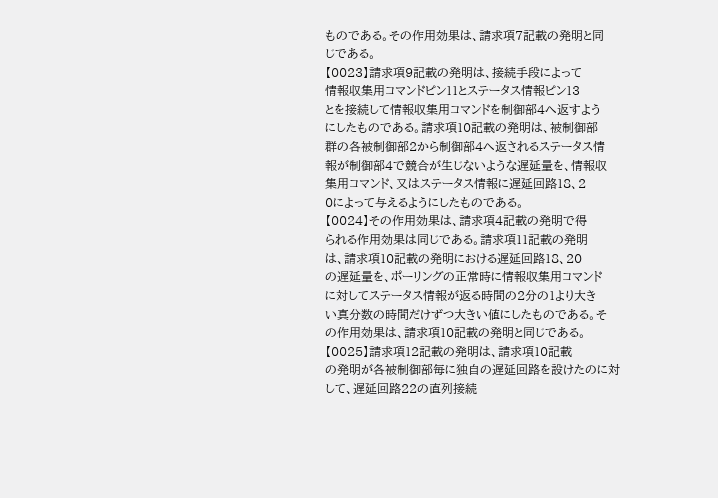ものである。その作用効果は、請求項7記載の発明と同
じである。
【0023】請求項9記載の発明は、接続手段によって
情報収集用コマンドピン11とステータス情報ピン13
とを接続して情報収集用コマンドを制御部4へ返すよう
にしたものである。請求項10記載の発明は、被制御部
群の各被制御部2から制御部4へ返されるステータス情
報が制御部4で競合が生じないような遅延量を、情報収
集用コマンド、又はステータス情報に遅延回路18、2
0によって与えるようにしたものである。
【0024】その作用効果は、請求項4記載の発明で得
られる作用効果は同じである。請求項11記載の発明
は、請求項10記載の発明における遅延回路18、20
の遅延量を、ポーリングの正常時に情報収集用コマンド
に対してステータス情報が返る時間の2分の1より大き
い真分数の時間だけずつ大きい値にしたものである。そ
の作用効果は、請求項10記載の発明と同じである。
【0025】請求項12記載の発明は、請求項10記載
の発明が各被制御部毎に独自の遅延回路を設けたのに対
して、遅延回路22の直列接続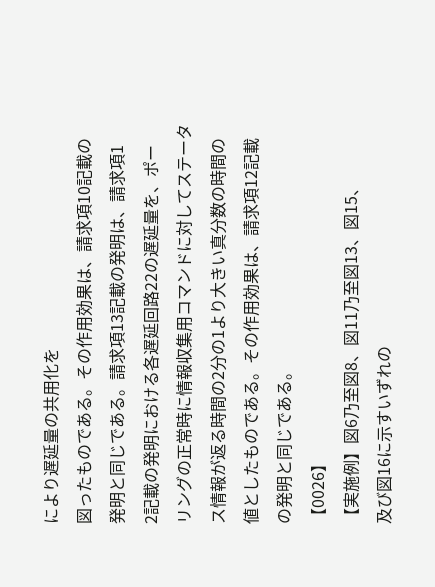により遅延量の共用化を
図ったものである。その作用効果は、請求項10記載の
発明と同じである。請求項13記載の発明は、請求項1
2記載の発明における各遅延回路22の遅延量を、ポー
リングの正常時に情報収集用コマンドに対してステータ
ス情報が返る時間の2分の1より大きい真分数の時間の
値としたものである。その作用効果は、請求項12記載
の発明と同じである。
【0026】
【実施例】図6乃至図8、図11乃至図13、図15、
及び図16に示すいずれの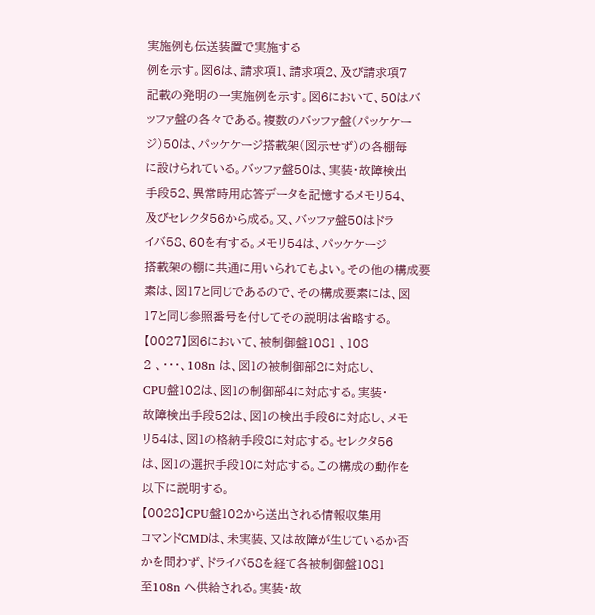実施例も伝送装置で実施する
例を示す。図6は、請求項1、請求項2、及び請求項7
記載の発明の一実施例を示す。図6において、50はバ
ッファ盤の各々である。複数のバッファ盤(パッケケー
ジ)50は、パッケケージ搭載架(図示せず)の各棚毎
に設けられている。バッファ盤50は、実装・故障検出
手段52、異常時用応答データを記憶するメモリ54、
及びセレクタ56から成る。又、バッファ盤50はドラ
イバ58、60を有する。メモリ54は、パッケケージ
搭載架の棚に共通に用いられてもよい。その他の構成要
素は、図17と同じであるので、その構成要素には、図
17と同じ参照番号を付してその説明は省略する。
【0027】図6において、被制御盤1081 、108
2 、・・・、108n は、図1の被制御部2に対応し、
CPU盤102は、図1の制御部4に対応する。実装・
故障検出手段52は、図1の検出手段6に対応し、メモ
リ54は、図1の格納手段8に対応する。セレクタ56
は、図1の選択手段10に対応する。この構成の動作を
以下に説明する。
【0028】CPU盤102から送出される情報収集用
コマンドCMDは、未実装、又は故障が生じているか否
かを問わず、ドライバ58を経て各被制御盤1081
至108n へ供給される。実装・故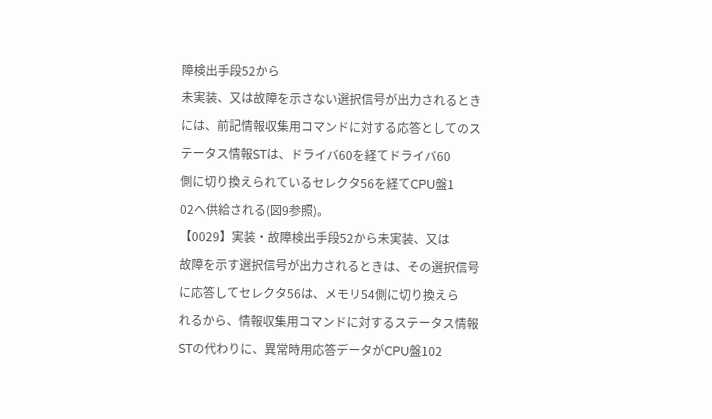障検出手段52から
未実装、又は故障を示さない選択信号が出力されるとき
には、前記情報収集用コマンドに対する応答としてのス
テータス情報STは、ドライバ60を経てドライバ60
側に切り換えられているセレクタ56を経てCPU盤1
02へ供給される(図9参照)。
【0029】実装・故障検出手段52から未実装、又は
故障を示す選択信号が出力されるときは、その選択信号
に応答してセレクタ56は、メモリ54側に切り換えら
れるから、情報収集用コマンドに対するステータス情報
STの代わりに、異常時用応答データがCPU盤102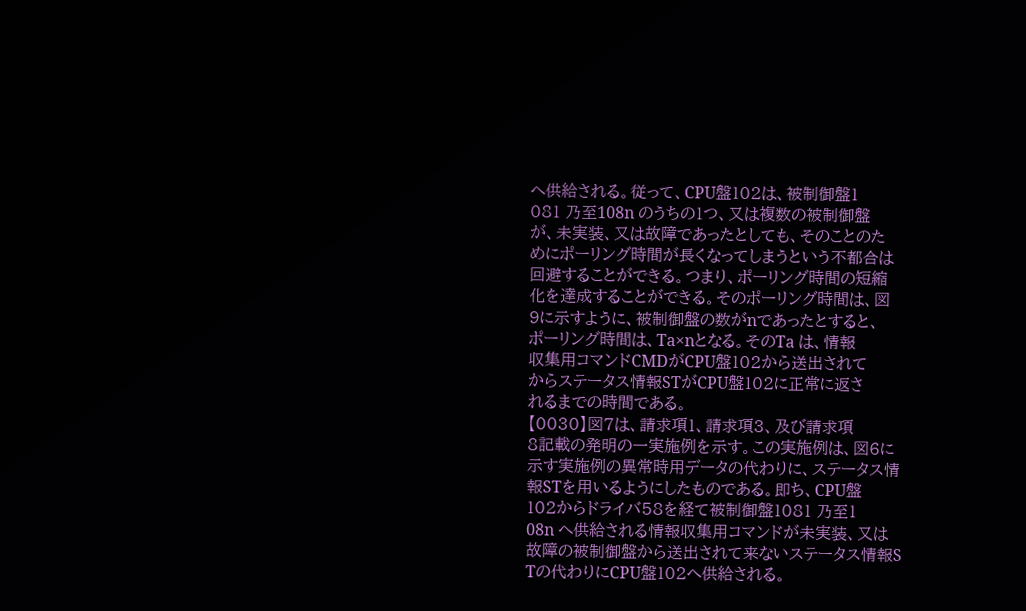へ供給される。従って、CPU盤102は、被制御盤1
081 乃至108n のうちの1つ、又は複数の被制御盤
が、未実装、又は故障であったとしても、そのことのた
めにポーリング時間が長くなってしまうという不都合は
回避することができる。つまり、ポーリング時間の短縮
化を達成することができる。そのポーリング時間は、図
9に示すように、被制御盤の数がnであったとすると、
ポーリング時間は、Ta×nとなる。そのTa は、情報
収集用コマンドCMDがCPU盤102から送出されて
からステータス情報STがCPU盤102に正常に返さ
れるまでの時間である。
【0030】図7は、請求項1、請求項3、及び請求項
8記載の発明の一実施例を示す。この実施例は、図6に
示す実施例の異常時用データの代わりに、ステータス情
報STを用いるようにしたものである。即ち、CPU盤
102からドライバ58を経て被制御盤1081 乃至1
08n へ供給される情報収集用コマンドが未実装、又は
故障の被制御盤から送出されて来ないステータス情報S
Tの代わりにCPU盤102へ供給される。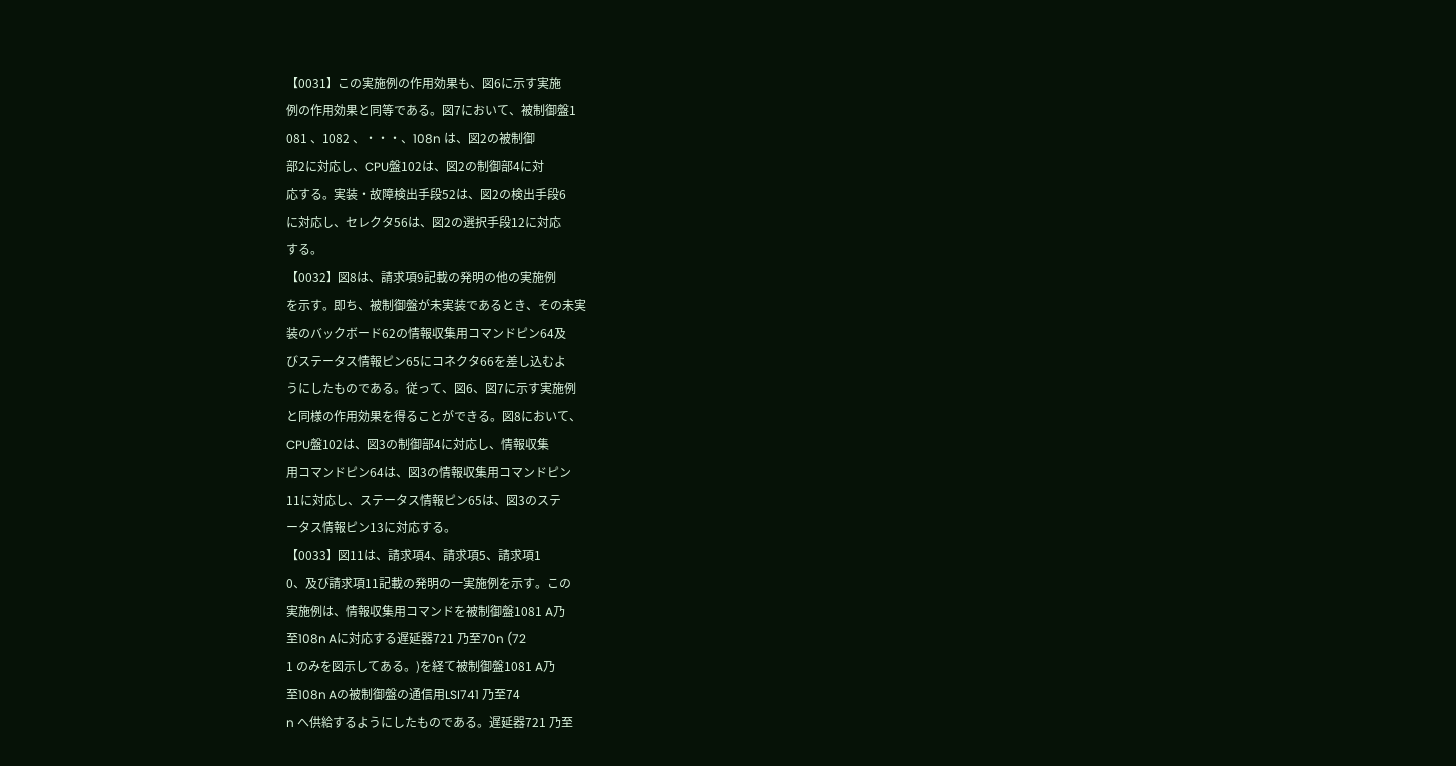【0031】この実施例の作用効果も、図6に示す実施
例の作用効果と同等である。図7において、被制御盤1
081 、1082 、・・・、108n は、図2の被制御
部2に対応し、CPU盤102は、図2の制御部4に対
応する。実装・故障検出手段52は、図2の検出手段6
に対応し、セレクタ56は、図2の選択手段12に対応
する。
【0032】図8は、請求項9記載の発明の他の実施例
を示す。即ち、被制御盤が未実装であるとき、その未実
装のバックボード62の情報収集用コマンドピン64及
びステータス情報ピン65にコネクタ66を差し込むよ
うにしたものである。従って、図6、図7に示す実施例
と同様の作用効果を得ることができる。図8において、
CPU盤102は、図3の制御部4に対応し、情報収集
用コマンドピン64は、図3の情報収集用コマンドピン
11に対応し、ステータス情報ピン65は、図3のステ
ータス情報ピン13に対応する。
【0033】図11は、請求項4、請求項5、請求項1
0、及び請求項11記載の発明の一実施例を示す。この
実施例は、情報収集用コマンドを被制御盤1081 A乃
至108n Aに対応する遅延器721 乃至70n (72
1 のみを図示してある。)を経て被制御盤1081 A乃
至108n Aの被制御盤の通信用LSI741 乃至74
n へ供給するようにしたものである。遅延器721 乃至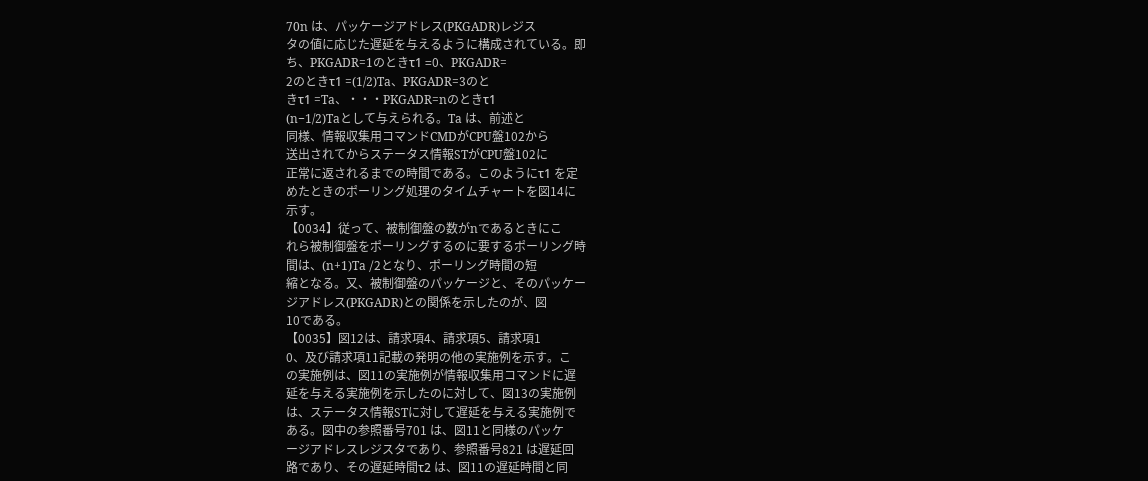70n は、パッケージアドレス(PKGADR)レジス
タの値に応じた遅延を与えるように構成されている。即
ち、PKGADR=1のときτ1 =0、PKGADR=
2のときτ1 =(1/2)Ta、PKGADR=3のと
きτ1 =Ta、・・・PKGADR=nのときτ1
(n−1/2)Taとして与えられる。Ta は、前述と
同様、情報収集用コマンドCMDがCPU盤102から
送出されてからステータス情報STがCPU盤102に
正常に返されるまでの時間である。このようにτ1 を定
めたときのポーリング処理のタイムチャートを図14に
示す。
【0034】従って、被制御盤の数がnであるときにこ
れら被制御盤をポーリングするのに要するポーリング時
間は、(n+1)Ta /2となり、ポーリング時間の短
縮となる。又、被制御盤のパッケージと、そのパッケー
ジアドレス(PKGADR)との関係を示したのが、図
10である。
【0035】図12は、請求項4、請求項5、請求項1
0、及び請求項11記載の発明の他の実施例を示す。こ
の実施例は、図11の実施例が情報収集用コマンドに遅
延を与える実施例を示したのに対して、図13の実施例
は、ステータス情報STに対して遅延を与える実施例で
ある。図中の参照番号701 は、図11と同様のパッケ
ージアドレスレジスタであり、参照番号821 は遅延回
路であり、その遅延時間τ2 は、図11の遅延時間と同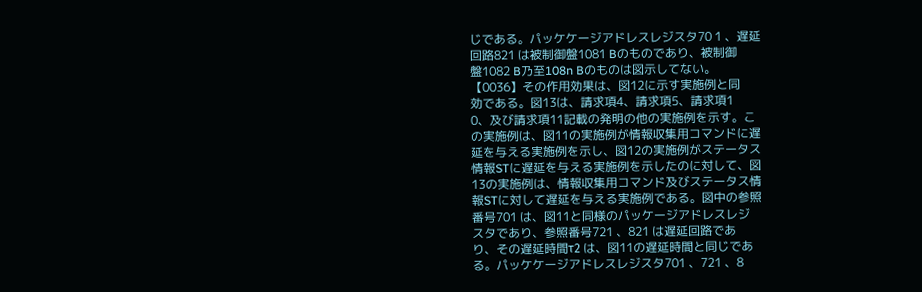じである。パッケケージアドレスレジスタ70 1 、遅延
回路821 は被制御盤1081 Bのものであり、被制御
盤1082 B乃至108n Bのものは図示してない。
【0036】その作用効果は、図12に示す実施例と同
効である。図13は、請求項4、請求項5、請求項1
0、及び請求項11記載の発明の他の実施例を示す。こ
の実施例は、図11の実施例が情報収集用コマンドに遅
延を与える実施例を示し、図12の実施例がステータス
情報STに遅延を与える実施例を示したのに対して、図
13の実施例は、情報収集用コマンド及びステータス情
報STに対して遅延を与える実施例である。図中の参照
番号701 は、図11と同様のパッケージアドレスレジ
スタであり、参照番号721 、821 は遅延回路であ
り、その遅延時間τ2 は、図11の遅延時間と同じであ
る。パッケケージアドレスレジスタ701 、721 、8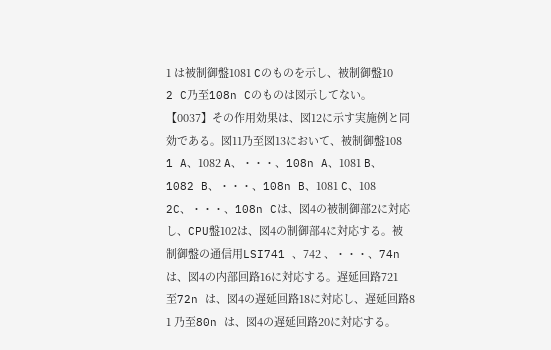1 は被制御盤1081 Cのものを示し、被制御盤10
2 C乃至108n Cのものは図示してない。
【0037】その作用効果は、図12に示す実施例と同
効である。図11乃至図13において、被制御盤108
1 A、1082 A、・・・、108n A、1081 B、
1082 B、・・・、108n B、1081 C、108
2C、・・・、108n Cは、図4の被制御部2に対応
し、CPU盤102は、図4の制御部4に対応する。被
制御盤の通信用LSI741 、742 、・・・、74n
は、図4の内部回路16に対応する。遅延回路721
至72n は、図4の遅延回路18に対応し、遅延回路8
1 乃至80n は、図4の遅延回路20に対応する。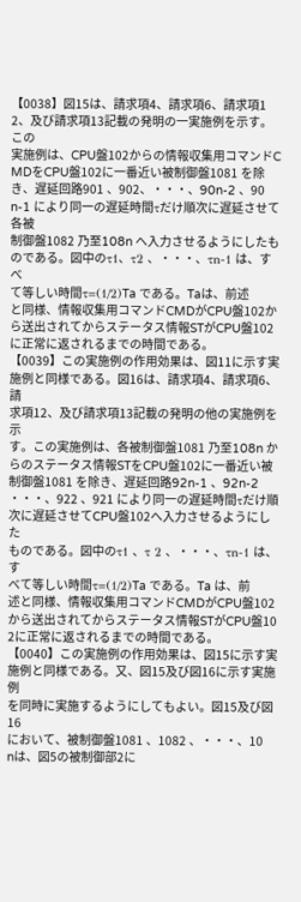【0038】図15は、請求項4、請求項6、請求項1
2、及び請求項13記載の発明の一実施例を示す。この
実施例は、CPU盤102からの情報収集用コマンドC
MDをCPU盤102に一番近い被制御盤1081 を除
き、遅延回路901 、902、・・・、90n-2 、90
n-1 により同一の遅延時間τだけ順次に遅延させて各被
制御盤1082 乃至108n へ入力させるようにしたも
のである。図中のτ1、τ2 、・・・、τn-1 は、すべ
て等しい時間τ=(1/2)Ta である。Taは、前述
と同様、情報収集用コマンドCMDがCPU盤102か
ら送出されてからステータス情報STがCPU盤102
に正常に返されるまでの時間である。
【0039】この実施例の作用効果は、図11に示す実
施例と同様である。図16は、請求項4、請求項6、請
求項12、及び請求項13記載の発明の他の実施例を示
す。この実施例は、各被制御盤1081 乃至108n か
らのステータス情報STをCPU盤102に一番近い被
制御盤1081 を除き、遅延回路92n-1 、92n-2
・・・、922 、921 により同一の遅延時間τだけ順
次に遅延させてCPU盤102へ入力させるようにした
ものである。図中のτ1 、τ 2 、・・・、τn-1 は、す
べて等しい時間τ=(1/2)Ta である。Ta は、前
述と同様、情報収集用コマンドCMDがCPU盤102
から送出されてからステータス情報STがCPU盤10
2に正常に返されるまでの時間である。
【0040】この実施例の作用効果は、図15に示す実
施例と同様である。又、図15及び図16に示す実施例
を同時に実施するようにしてもよい。図15及び図16
において、被制御盤1081 、1082 、・・・、10
nは、図5の被制御部2に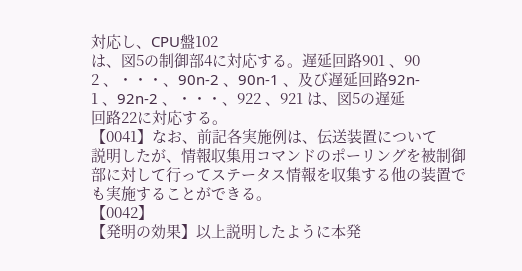対応し、CPU盤102
は、図5の制御部4に対応する。遅延回路901 、90
2 、・・・、90n-2 、90n-1 、及び遅延回路92n-
1 、92n-2 、・・・、922 、921 は、図5の遅延
回路22に対応する。
【0041】なお、前記各実施例は、伝送装置について
説明したが、情報収集用コマンドのポーリングを被制御
部に対して行ってステータス情報を収集する他の装置で
も実施することができる。
【0042】
【発明の効果】以上説明したように本発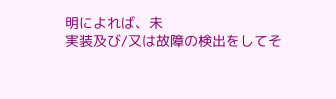明によれば、未
実装及び/又は故障の検出をしてそ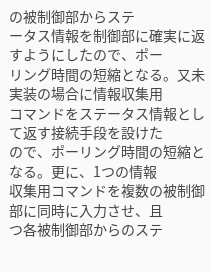の被制御部からステ
ータス情報を制御部に確実に返すようにしたので、ポー
リング時間の短縮となる。又未実装の場合に情報収集用
コマンドをステータス情報として返す接続手段を設けた
ので、ポーリング時間の短縮となる。更に、1つの情報
収集用コマンドを複数の被制御部に同時に入力させ、且
つ各被制御部からのステ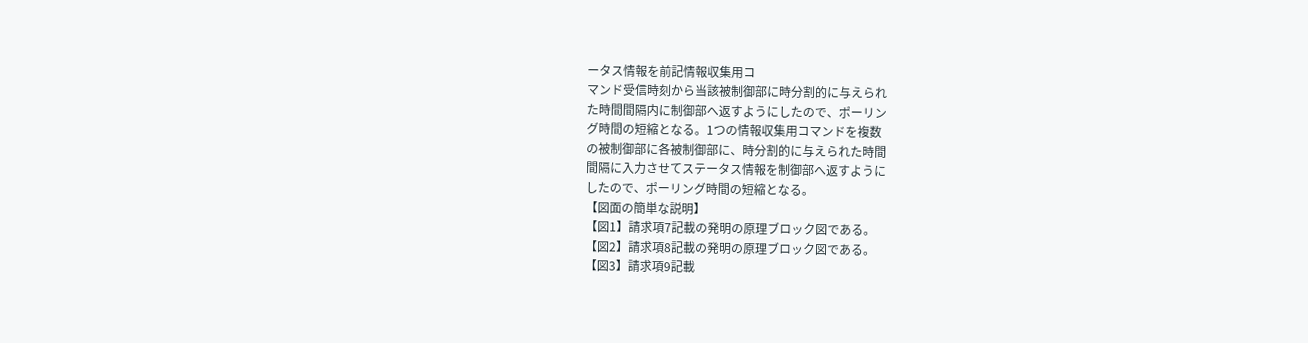ータス情報を前記情報収集用コ
マンド受信時刻から当該被制御部に時分割的に与えられ
た時間間隔内に制御部へ返すようにしたので、ポーリン
グ時間の短縮となる。1つの情報収集用コマンドを複数
の被制御部に各被制御部に、時分割的に与えられた時間
間隔に入力させてステータス情報を制御部へ返すように
したので、ポーリング時間の短縮となる。
【図面の簡単な説明】
【図1】請求項7記載の発明の原理ブロック図である。
【図2】請求項8記載の発明の原理ブロック図である。
【図3】請求項9記載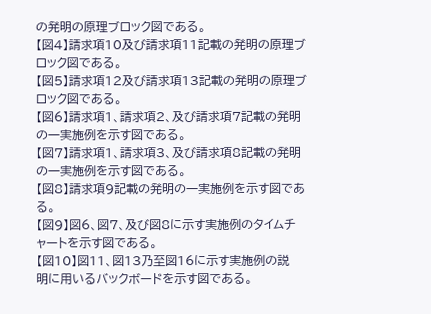の発明の原理ブロック図である。
【図4】請求項10及び請求項11記載の発明の原理ブ
ロック図である。
【図5】請求項12及び請求項13記載の発明の原理ブ
ロック図である。
【図6】請求項1、請求項2、及び請求項7記載の発明
の一実施例を示す図である。
【図7】請求項1、請求項3、及び請求項8記載の発明
の一実施例を示す図である。
【図8】請求項9記載の発明の一実施例を示す図であ
る。
【図9】図6、図7、及び図8に示す実施例のタイムチ
ャートを示す図である。
【図10】図11、図13乃至図16に示す実施例の説
明に用いるバックボードを示す図である。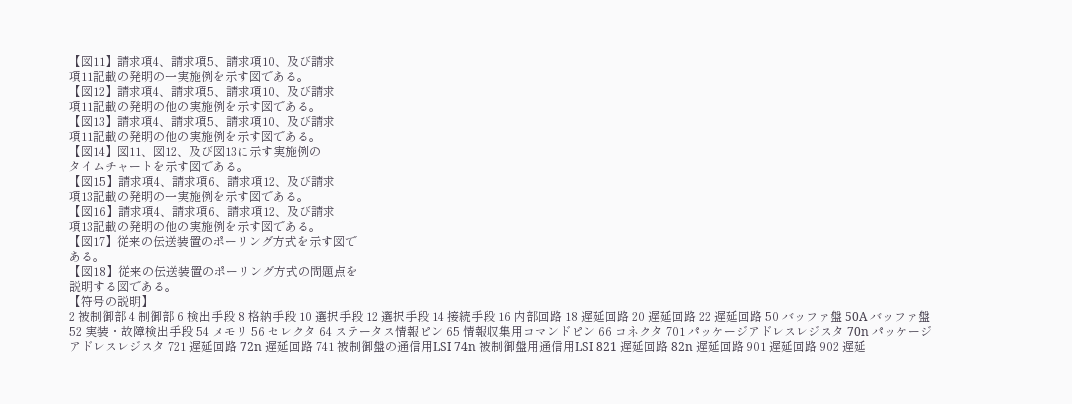【図11】請求項4、請求項5、請求項10、及び請求
項11記載の発明の一実施例を示す図である。
【図12】請求項4、請求項5、請求項10、及び請求
項11記載の発明の他の実施例を示す図である。
【図13】請求項4、請求項5、請求項10、及び請求
項11記載の発明の他の実施例を示す図である。
【図14】図11、図12、及び図13に示す実施例の
タイムチャートを示す図である。
【図15】請求項4、請求項6、請求項12、及び請求
項13記載の発明の一実施例を示す図である。
【図16】請求項4、請求項6、請求項12、及び請求
項13記載の発明の他の実施例を示す図である。
【図17】従来の伝送装置のポーリング方式を示す図で
ある。
【図18】従来の伝送装置のポーリング方式の問題点を
説明する図である。
【符号の説明】
2 被制御部 4 制御部 6 検出手段 8 格納手段 10 選択手段 12 選択手段 14 接続手段 16 内部回路 18 遅延回路 20 遅延回路 22 遅延回路 50 バッファ盤 50A バッファ盤 52 実装・故障検出手段 54 メモリ 56 セレクタ 64 ステータス情報ピン 65 情報収集用コマンドピン 66 コネクタ 701 パッケージアドレスレジスタ 70n パッケージアドレスレジスタ 721 遅延回路 72n 遅延回路 741 被制御盤の通信用LSI 74n 被制御盤用通信用LSI 821 遅延回路 82n 遅延回路 901 遅延回路 902 遅延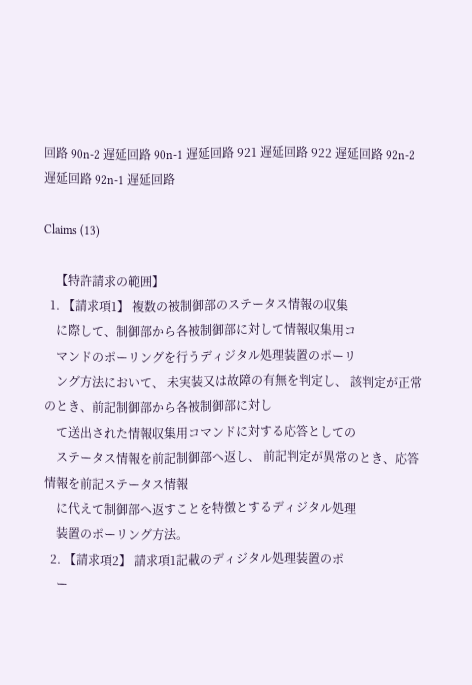回路 90n-2 遅延回路 90n-1 遅延回路 921 遅延回路 922 遅延回路 92n-2 遅延回路 92n-1 遅延回路

Claims (13)

    【特許請求の範囲】
  1. 【請求項1】 複数の被制御部のステータス情報の収集
    に際して、制御部から各被制御部に対して情報収集用コ
    マンドのポーリングを行うディジタル処理装置のポーリ
    ング方法において、 未実装又は故障の有無を判定し、 該判定が正常のとき、前記制御部から各被制御部に対し
    て送出された情報収集用コマンドに対する応答としての
    ステータス情報を前記制御部へ返し、 前記判定が異常のとき、応答情報を前記ステータス情報
    に代えて制御部へ返すことを特徴とするディジタル処理
    装置のポーリング方法。
  2. 【請求項2】 請求項1記載のディジタル処理装置のポ
    ー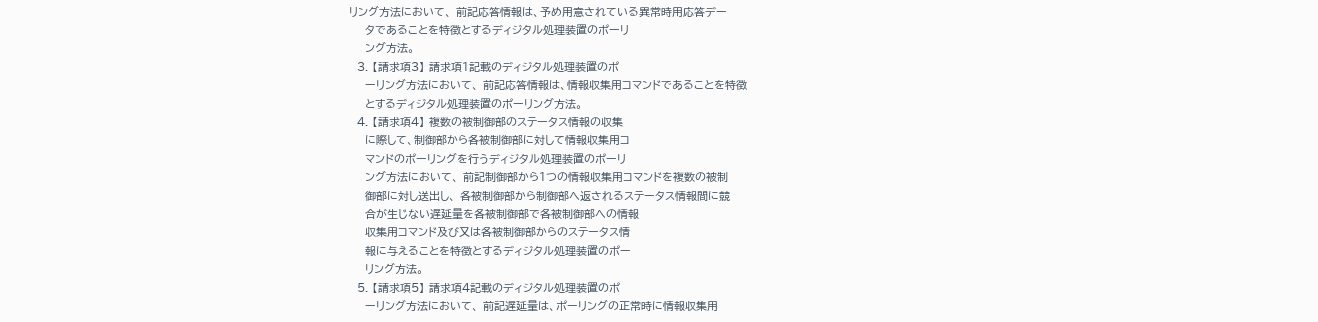リング方法において、 前記応答情報は、予め用意されている異常時用応答デー
    タであることを特徴とするディジタル処理装置のポーリ
    ング方法。
  3. 【請求項3】 請求項1記載のディジタル処理装置のポ
    ーリング方法において、 前記応答情報は、情報収集用コマンドであることを特徴
    とするディジタル処理装置のポーリング方法。
  4. 【請求項4】 複数の被制御部のステータス情報の収集
    に際して、制御部から各被制御部に対して情報収集用コ
    マンドのポーリングを行うディジタル処理装置のポーリ
    ング方法において、 前記制御部から1つの情報収集用コマンドを複数の被制
    御部に対し送出し、 各被制御部から制御部へ返されるステータス情報間に競
    合が生じない遅延量を各被制御部で各被制御部への情報
    収集用コマンド及び又は各被制御部からのステータス情
    報に与えることを特徴とするディジタル処理装置のポー
    リング方法。
  5. 【請求項5】 請求項4記載のディジタル処理装置のポ
    ーリング方法において、 前記遅延量は、ポーリングの正常時に情報収集用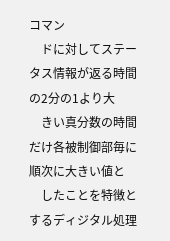コマン
    ドに対してステータス情報が返る時間の2分の1より大
    きい真分数の時間だけ各被制御部毎に順次に大きい値と
    したことを特徴とするディジタル処理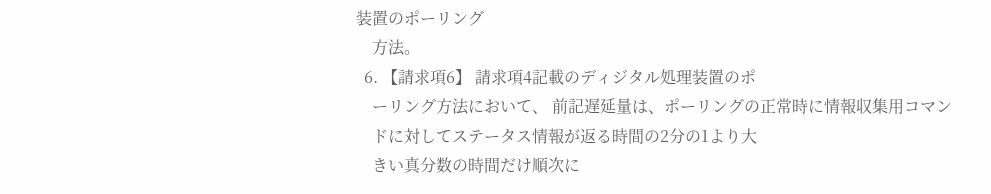装置のポーリング
    方法。
  6. 【請求項6】 請求項4記載のディジタル処理装置のポ
    ーリング方法において、 前記遅延量は、ポーリングの正常時に情報収集用コマン
    ドに対してステータス情報が返る時間の2分の1より大
    きい真分数の時間だけ順次に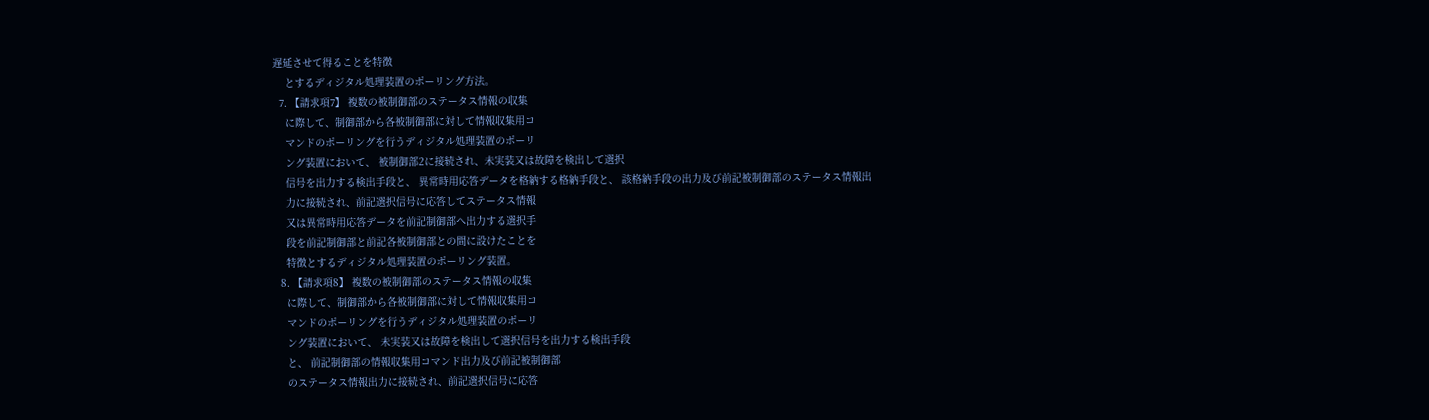遅延させて得ることを特徴
    とするディジタル処理装置のポーリング方法。
  7. 【請求項7】 複数の被制御部のステータス情報の収集
    に際して、制御部から各被制御部に対して情報収集用コ
    マンドのポーリングを行うディジタル処理装置のポーリ
    ング装置において、 被制御部2に接続され、未実装又は故障を検出して選択
    信号を出力する検出手段と、 異常時用応答データを格納する格納手段と、 該格納手段の出力及び前記被制御部のステータス情報出
    力に接続され、前記選択信号に応答してステータス情報
    又は異常時用応答データを前記制御部へ出力する選択手
    段を前記制御部と前記各被制御部との間に設けたことを
    特徴とするディジタル処理装置のポーリング装置。
  8. 【請求項8】 複数の被制御部のステータス情報の収集
    に際して、制御部から各被制御部に対して情報収集用コ
    マンドのポーリングを行うディジタル処理装置のポーリ
    ング装置において、 未実装又は故障を検出して選択信号を出力する検出手段
    と、 前記制御部の情報収集用コマンド出力及び前記被制御部
    のステータス情報出力に接続され、前記選択信号に応答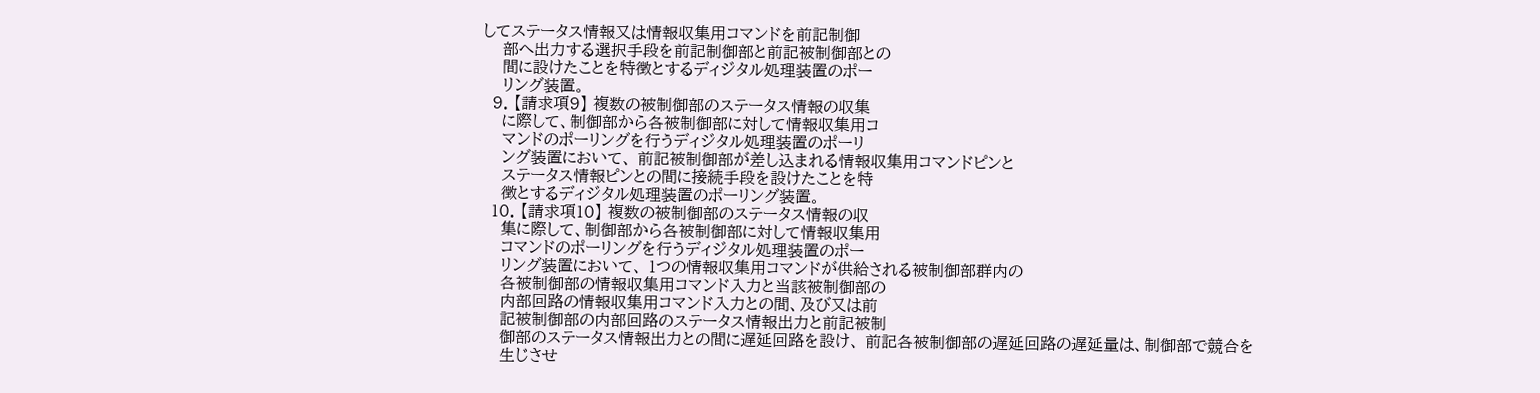してステータス情報又は情報収集用コマンドを前記制御
    部へ出力する選択手段を前記制御部と前記被制御部との
    間に設けたことを特徴とするディジタル処理装置のポー
    リング装置。
  9. 【請求項9】 複数の被制御部のステータス情報の収集
    に際して、制御部から各被制御部に対して情報収集用コ
    マンドのポーリングを行うディジタル処理装置のポーリ
    ング装置において、 前記被制御部が差し込まれる情報収集用コマンドピンと
    ステータス情報ピンとの間に接続手段を設けたことを特
    徴とするディジタル処理装置のポーリング装置。
  10. 【請求項10】 複数の被制御部のステータス情報の収
    集に際して、制御部から各被制御部に対して情報収集用
    コマンドのポーリングを行うディジタル処理装置のポー
    リング装置において、 1つの情報収集用コマンドが供給される被制御部群内の
    各被制御部の情報収集用コマンド入力と当該被制御部の
    内部回路の情報収集用コマンド入力との間、及び又は前
    記被制御部の内部回路のステータス情報出力と前記被制
    御部のステータス情報出力との間に遅延回路を設け、 前記各被制御部の遅延回路の遅延量は、制御部で競合を
    生じさせ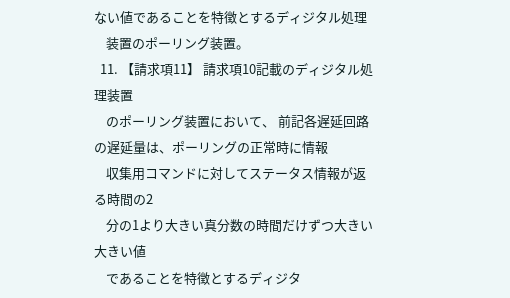ない値であることを特徴とするディジタル処理
    装置のポーリング装置。
  11. 【請求項11】 請求項10記載のディジタル処理装置
    のポーリング装置において、 前記各遅延回路の遅延量は、ポーリングの正常時に情報
    収集用コマンドに対してステータス情報が返る時間の2
    分の1より大きい真分数の時間だけずつ大きい大きい値
    であることを特徴とするディジタ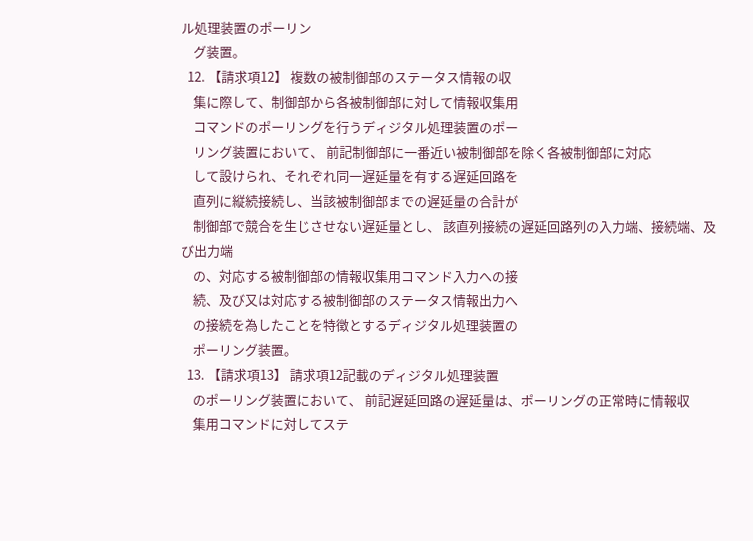ル処理装置のポーリン
    グ装置。
  12. 【請求項12】 複数の被制御部のステータス情報の収
    集に際して、制御部から各被制御部に対して情報収集用
    コマンドのポーリングを行うディジタル処理装置のポー
    リング装置において、 前記制御部に一番近い被制御部を除く各被制御部に対応
    して設けられ、それぞれ同一遅延量を有する遅延回路を
    直列に縦続接続し、当該被制御部までの遅延量の合計が
    制御部で競合を生じさせない遅延量とし、 該直列接続の遅延回路列の入力端、接続端、及び出力端
    の、対応する被制御部の情報収集用コマンド入力への接
    続、及び又は対応する被制御部のステータス情報出力へ
    の接続を為したことを特徴とするディジタル処理装置の
    ポーリング装置。
  13. 【請求項13】 請求項12記載のディジタル処理装置
    のポーリング装置において、 前記遅延回路の遅延量は、ポーリングの正常時に情報収
    集用コマンドに対してステ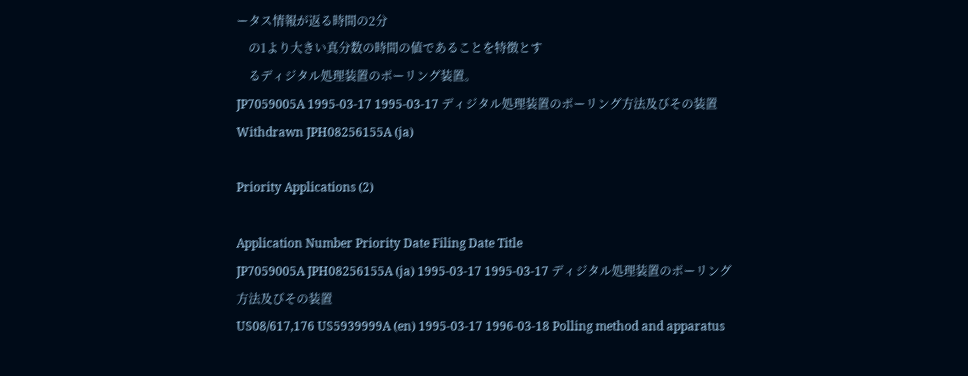ータス情報が返る時間の2分
    の1より大きい真分数の時間の値であることを特徴とす
    るディジタル処理装置のポーリング装置。
JP7059005A 1995-03-17 1995-03-17 ディジタル処理装置のポーリング方法及びその装置 Withdrawn JPH08256155A (ja)

Priority Applications (2)

Application Number Priority Date Filing Date Title
JP7059005A JPH08256155A (ja) 1995-03-17 1995-03-17 ディジタル処理装置のポーリング方法及びその装置
US08/617,176 US5939999A (en) 1995-03-17 1996-03-18 Polling method and apparatus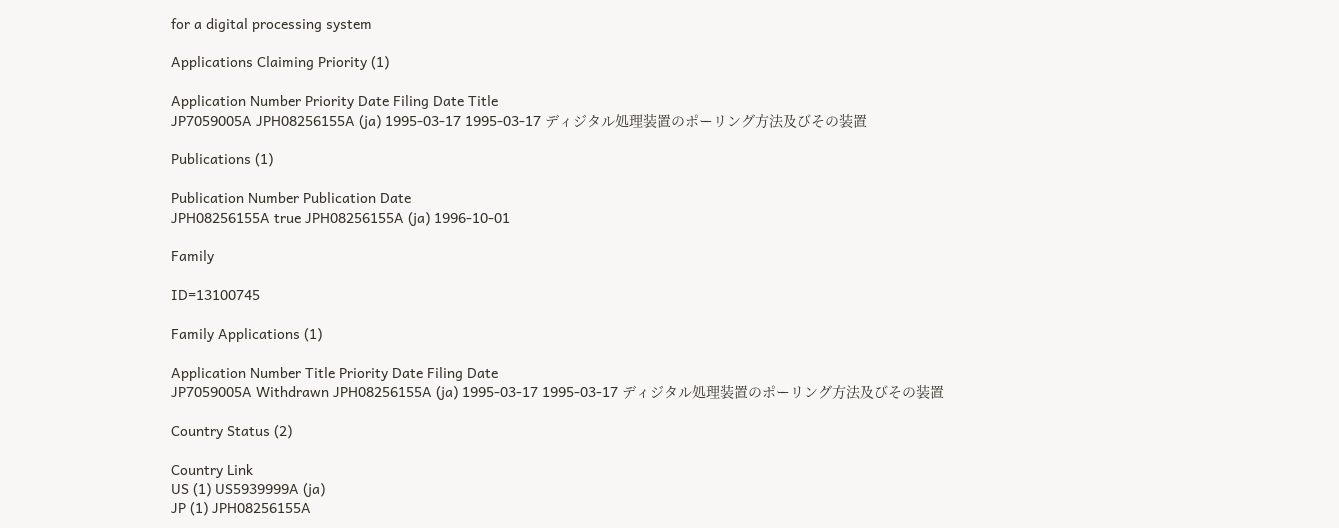for a digital processing system

Applications Claiming Priority (1)

Application Number Priority Date Filing Date Title
JP7059005A JPH08256155A (ja) 1995-03-17 1995-03-17 ディジタル処理装置のポーリング方法及びその装置

Publications (1)

Publication Number Publication Date
JPH08256155A true JPH08256155A (ja) 1996-10-01

Family

ID=13100745

Family Applications (1)

Application Number Title Priority Date Filing Date
JP7059005A Withdrawn JPH08256155A (ja) 1995-03-17 1995-03-17 ディジタル処理装置のポーリング方法及びその装置

Country Status (2)

Country Link
US (1) US5939999A (ja)
JP (1) JPH08256155A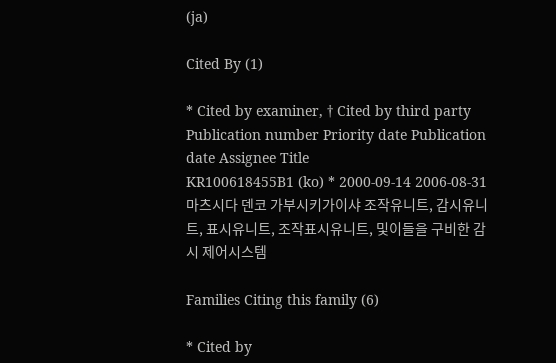(ja)

Cited By (1)

* Cited by examiner, † Cited by third party
Publication number Priority date Publication date Assignee Title
KR100618455B1 (ko) * 2000-09-14 2006-08-31 마츠시다 덴코 가부시키가이샤 조작유니트, 감시유니트, 표시유니트, 조작표시유니트, 및이들을 구비한 감시 제어시스템

Families Citing this family (6)

* Cited by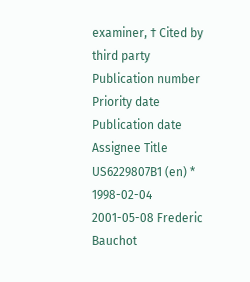examiner, † Cited by third party
Publication number Priority date Publication date Assignee Title
US6229807B1 (en) * 1998-02-04 2001-05-08 Frederic Bauchot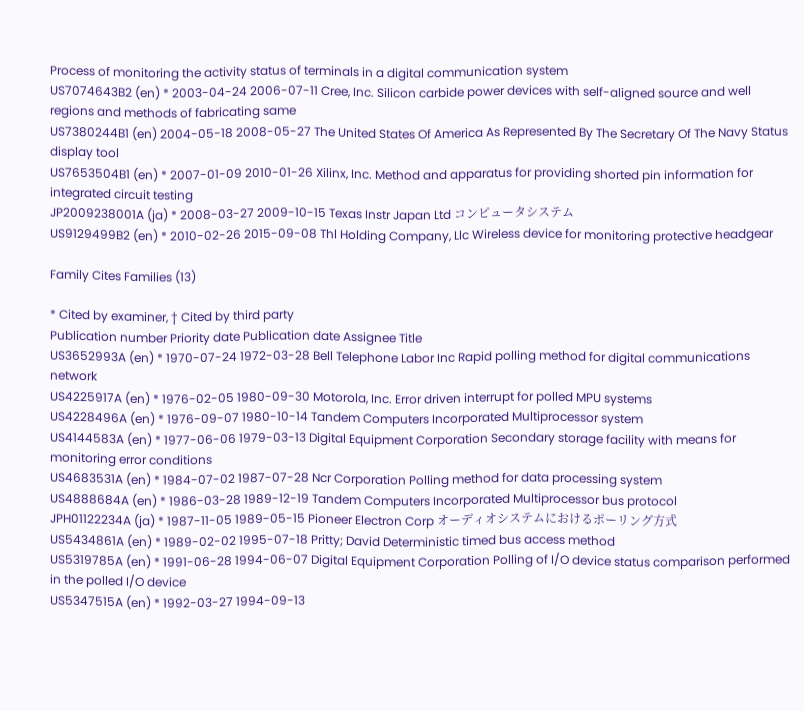Process of monitoring the activity status of terminals in a digital communication system
US7074643B2 (en) * 2003-04-24 2006-07-11 Cree, Inc. Silicon carbide power devices with self-aligned source and well regions and methods of fabricating same
US7380244B1 (en) 2004-05-18 2008-05-27 The United States Of America As Represented By The Secretary Of The Navy Status display tool
US7653504B1 (en) * 2007-01-09 2010-01-26 Xilinx, Inc. Method and apparatus for providing shorted pin information for integrated circuit testing
JP2009238001A (ja) * 2008-03-27 2009-10-15 Texas Instr Japan Ltd コンピュータシステム
US9129499B2 (en) * 2010-02-26 2015-09-08 Thl Holding Company, Llc Wireless device for monitoring protective headgear

Family Cites Families (13)

* Cited by examiner, † Cited by third party
Publication number Priority date Publication date Assignee Title
US3652993A (en) * 1970-07-24 1972-03-28 Bell Telephone Labor Inc Rapid polling method for digital communications network
US4225917A (en) * 1976-02-05 1980-09-30 Motorola, Inc. Error driven interrupt for polled MPU systems
US4228496A (en) * 1976-09-07 1980-10-14 Tandem Computers Incorporated Multiprocessor system
US4144583A (en) * 1977-06-06 1979-03-13 Digital Equipment Corporation Secondary storage facility with means for monitoring error conditions
US4683531A (en) * 1984-07-02 1987-07-28 Ncr Corporation Polling method for data processing system
US4888684A (en) * 1986-03-28 1989-12-19 Tandem Computers Incorporated Multiprocessor bus protocol
JPH01122234A (ja) * 1987-11-05 1989-05-15 Pioneer Electron Corp オーディオシステムにおけるポーリング方式
US5434861A (en) * 1989-02-02 1995-07-18 Pritty; David Deterministic timed bus access method
US5319785A (en) * 1991-06-28 1994-06-07 Digital Equipment Corporation Polling of I/O device status comparison performed in the polled I/O device
US5347515A (en) * 1992-03-27 1994-09-13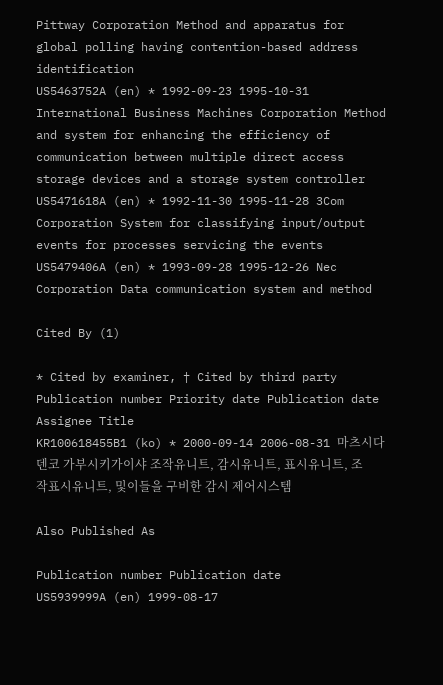Pittway Corporation Method and apparatus for global polling having contention-based address identification
US5463752A (en) * 1992-09-23 1995-10-31 International Business Machines Corporation Method and system for enhancing the efficiency of communication between multiple direct access storage devices and a storage system controller
US5471618A (en) * 1992-11-30 1995-11-28 3Com Corporation System for classifying input/output events for processes servicing the events
US5479406A (en) * 1993-09-28 1995-12-26 Nec Corporation Data communication system and method

Cited By (1)

* Cited by examiner, † Cited by third party
Publication number Priority date Publication date Assignee Title
KR100618455B1 (ko) * 2000-09-14 2006-08-31 마츠시다 덴코 가부시키가이샤 조작유니트, 감시유니트, 표시유니트, 조작표시유니트, 및이들을 구비한 감시 제어시스템

Also Published As

Publication number Publication date
US5939999A (en) 1999-08-17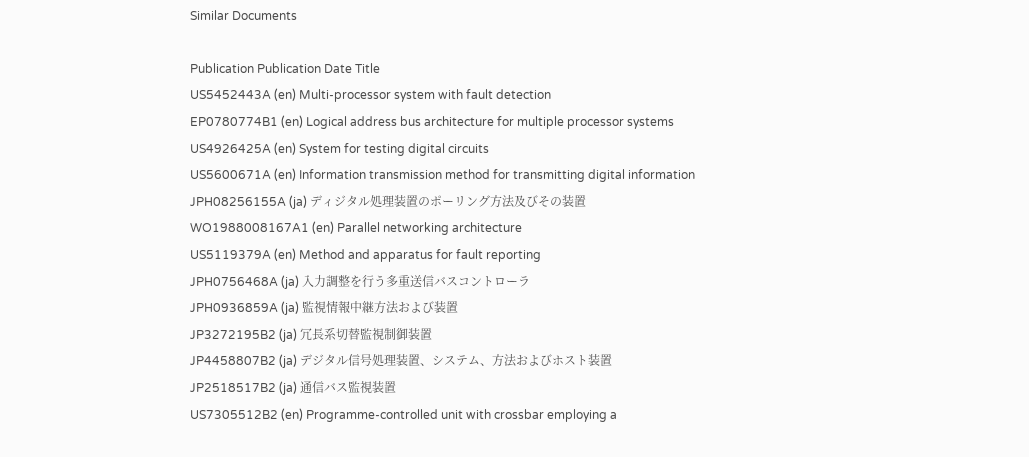Similar Documents

Publication Publication Date Title
US5452443A (en) Multi-processor system with fault detection
EP0780774B1 (en) Logical address bus architecture for multiple processor systems
US4926425A (en) System for testing digital circuits
US5600671A (en) Information transmission method for transmitting digital information
JPH08256155A (ja) ディジタル処理装置のポーリング方法及びその装置
WO1988008167A1 (en) Parallel networking architecture
US5119379A (en) Method and apparatus for fault reporting
JPH0756468A (ja) 入力調整を行う多重送信バスコントローラ
JPH0936859A (ja) 監視情報中継方法および装置
JP3272195B2 (ja) 冗長系切替監視制御装置
JP4458807B2 (ja) デジタル信号処理装置、システム、方法およびホスト装置
JP2518517B2 (ja) 通信バス監視装置
US7305512B2 (en) Programme-controlled unit with crossbar employing a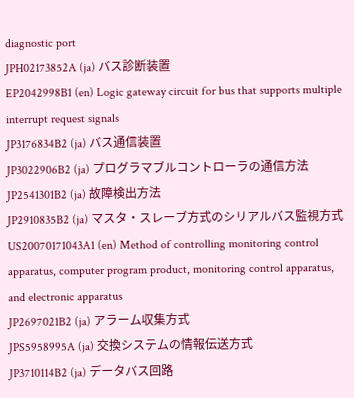diagnostic port
JPH02173852A (ja) バス診断装置
EP2042998B1 (en) Logic gateway circuit for bus that supports multiple interrupt request signals
JP3176834B2 (ja) バス通信装置
JP3022906B2 (ja) プログラマブルコントローラの通信方法
JP2541301B2 (ja) 故障検出方法
JP2910835B2 (ja) マスタ・スレーブ方式のシリアルバス監視方式
US20070171043A1 (en) Method of controlling monitoring control apparatus, computer program product, monitoring control apparatus, and electronic apparatus
JP2697021B2 (ja) アラーム収集方式
JPS5958995A (ja) 交換システムの情報伝送方式
JP3710114B2 (ja) データバス回路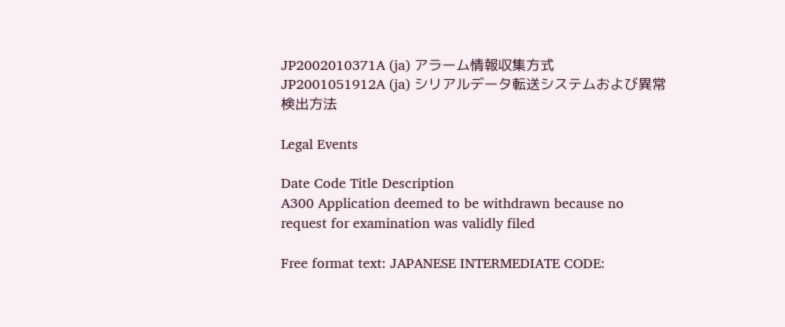JP2002010371A (ja) アラーム情報収集方式
JP2001051912A (ja) シリアルデータ転送システムおよび異常検出方法

Legal Events

Date Code Title Description
A300 Application deemed to be withdrawn because no request for examination was validly filed

Free format text: JAPANESE INTERMEDIATE CODE: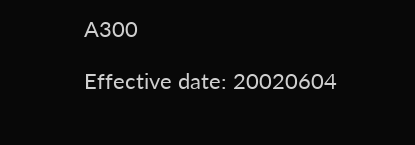A300

Effective date: 20020604